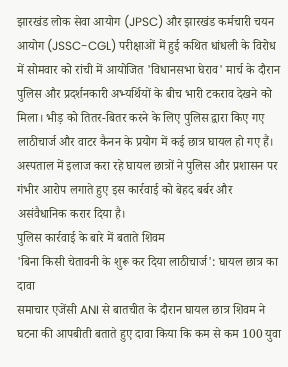झारखंड लोक सेवा आयोग (JPSC) और झारखंड कर्मचारी चयन आयोग (JSSC-CGL) परीक्षाओं में हुई कथित धांधली के विरोध में सोमवार को रांची में आयोजित 'विधानसभा घेराव' मार्च के दौरान पुलिस और प्रदर्शनकारी अभ्यर्थियों के बीच भारी टकराव देखने को मिला। भीड़ को तितर-बितर करने के लिए पुलिस द्वारा किए गए लाठीचार्ज और वाटर कैनन के प्रयोग में कई छात्र घायल हो गए हैं। अस्पताल में इलाज करा रहे घायल छात्रों ने पुलिस और प्रशासन पर गंभीर आरोप लगाते हुए इस कार्रवाई को बेहद बर्बर और असंवैधानिक करार दिया है।
पुलिस कार्रवाई के बारे में बताते शिवम
'बिना किसी चेतावनी के शुरू कर दिया लाठीचार्ज': घायल छात्र का दावा
समाचार एजेंसी ANI से बातचीत के दौरान घायल छात्र शिवम ने घटना की आपबीती बताते हुए दावा किया कि कम से कम 100 युवा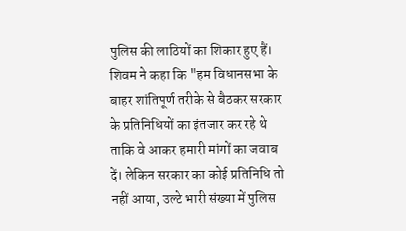पुलिस की लाठियों का शिकार हुए हैं।
शिवम ने कहा कि "हम विधानसभा के बाहर शांतिपूर्ण तरीके से बैठकर सरकार के प्रतिनिधियों का इंतजार कर रहे थे ताकि वे आकर हमारी मांगों का जवाब दें। लेकिन सरकार का कोई प्रतिनिधि तो नहीं आया, उल्टे भारी संख्या में पुलिस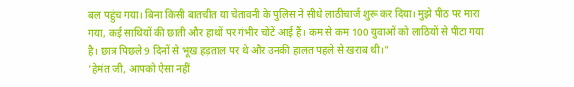बल पहुंच गया। बिना किसी बातचीत या चेतावनी के पुलिस ने सीधे लाठीचार्ज शुरू कर दिया। मुझे पीठ पर मारा गया, कई साथियों की छाती और हाथों पर गंभीर चोटें आई हैं। कम से कम 100 युवाओं को लाठियों से पीटा गया है। छात्र पिछले 9 दिनों से भूख हड़ताल पर थे और उनकी हालत पहले से खराब थी।"
'हेमंत जी, आपको ऐसा नहीं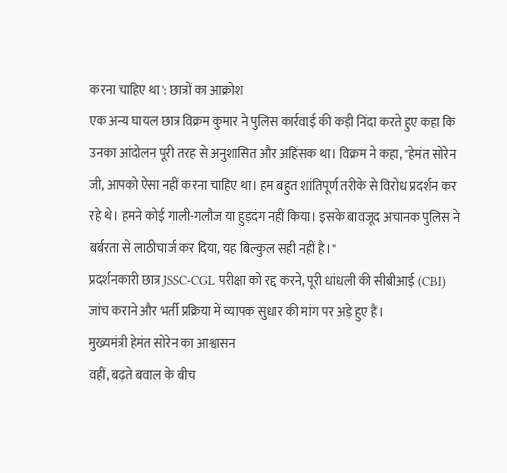करना चाहिए था': छात्रों का आक्रोश
एक अन्य घायल छात्र विक्रम कुमार ने पुलिस कार्रवाई की कड़ी निंदा करते हुए कहा कि उनका आंदोलन पूरी तरह से अनुशासित और अहिंसक था। विक्रम ने कहा, "हेमंत सोरेन जी, आपको ऐसा नहीं करना चाहिए था। हम बहुत शांतिपूर्ण तरीके से विरोध प्रदर्शन कर रहे थे। हमने कोई गाली-गलौज या हुड़दंग नहीं किया। इसके बावजूद अचानक पुलिस ने बर्बरता से लाठीचार्ज कर दिया, यह बिल्कुल सही नहीं है।"
प्रदर्शनकारी छात्र JSSC-CGL परीक्षा को रद्द करने, पूरी धांधली की सीबीआई (CBI) जांच कराने और भर्ती प्रक्रिया में व्यापक सुधार की मांग पर अड़े हुए हैं।
मुख्यमंत्री हेमंत सोरेन का आश्वासन
वहीं, बढ़ते बवाल के बीच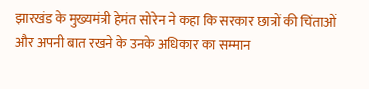झारखंड के मुख्यमंत्री हेमंत सोरेन ने कहा कि सरकार छात्रों की चिंताओं और अपनी बात रखने के उनके अधिकार का सम्मान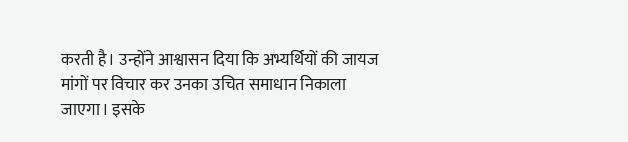करती है। उन्होंने आश्वासन दिया कि अभ्यर्थियों की जायज मांगों पर विचार कर उनका उचित समाधान निकाला जाएगा। इसके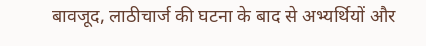बावजूद, लाठीचार्ज की घटना के बाद से अभ्यर्थियों और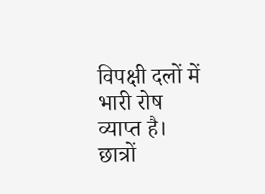विपक्षी दलों में भारी रोष व्याप्त है। छात्रों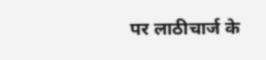पर लाठीचार्ज के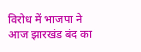विरोध में भाजपा ने आज झारखंड बंद का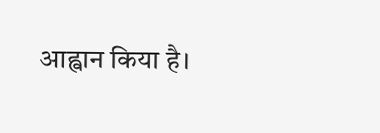आह्वान किया है।